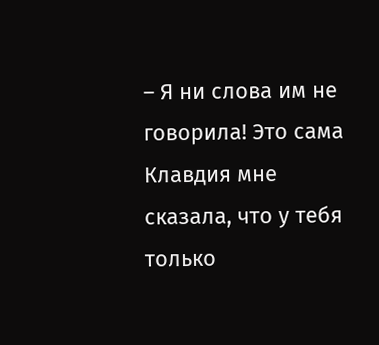– Я ни слова им не говорила! Это сама Клавдия мне сказала, что у тебя только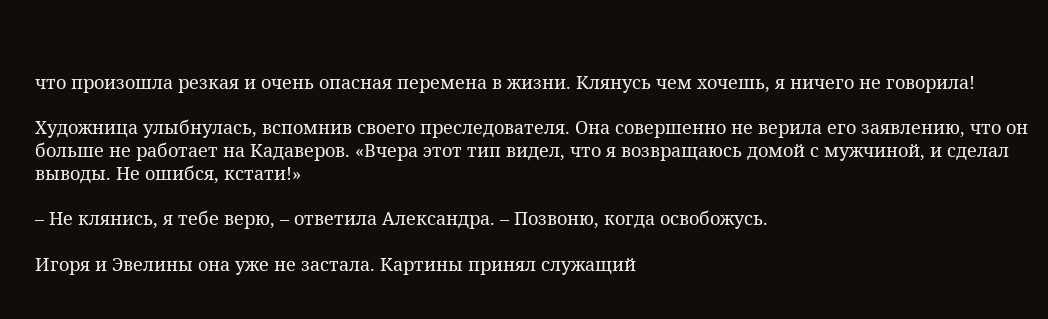что произошла резкая и очень опасная перемена в жизни. Клянусь чем хочешь, я ничего не говорила!

Художница улыбнулась, вспомнив своего преследователя. Она совершенно не верила его заявлению, что он больше не работает на Кадаверов. «Вчера этот тип видел, что я возвращаюсь домой с мужчиной, и сделал выводы. Не ошибся, кстати!»

– Не клянись, я тебе верю, – ответила Александра. – Позвоню, когда освобожусь.

Игоря и Эвелины она уже не застала. Картины принял служащий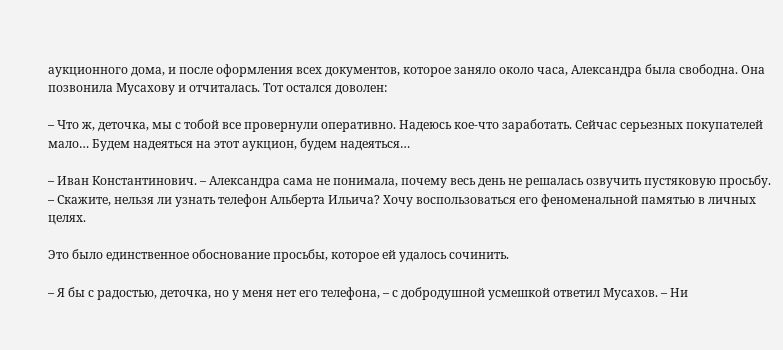аукционного дома, и после оформления всех документов, которое заняло около часа, Александра была свободна. Она позвонила Мусахову и отчиталась. Тот остался доволен:

– Что ж, деточка, мы с тобой все провернули оперативно. Надеюсь кое-что заработать. Сейчас серьезных покупателей мало… Будем надеяться на этот аукцион, будем надеяться…

– Иван Константинович. – Александра сама не понимала, почему весь день не решалась озвучить пустяковую просьбу. – Скажите, нельзя ли узнать телефон Альберта Ильича? Хочу воспользоваться его феноменальной памятью в личных целях.

Это было единственное обоснование просьбы, которое ей удалось сочинить.

– Я бы с радостью, деточка, но у меня нет его телефона, – с добродушной усмешкой ответил Мусахов. – Ни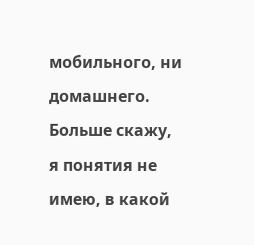мобильного, ни домашнего. Больше скажу, я понятия не имею, в какой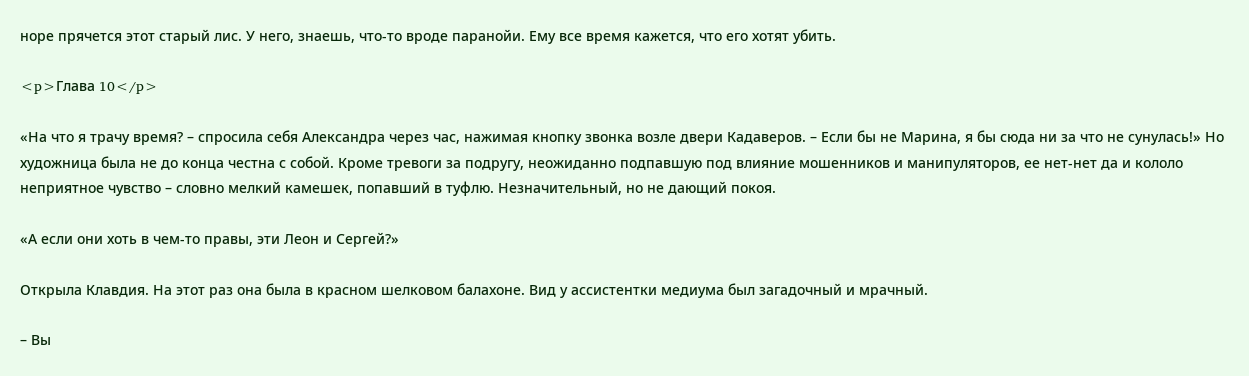норе прячется этот старый лис. У него, знаешь, что-то вроде паранойи. Ему все время кажется, что его хотят убить.

<p>Глава 10</p>

«На что я трачу время? – спросила себя Александра через час, нажимая кнопку звонка возле двери Кадаверов. – Если бы не Марина, я бы сюда ни за что не сунулась!» Но художница была не до конца честна с собой. Кроме тревоги за подругу, неожиданно подпавшую под влияние мошенников и манипуляторов, ее нет-нет да и кололо неприятное чувство – словно мелкий камешек, попавший в туфлю. Незначительный, но не дающий покоя.

«А если они хоть в чем-то правы, эти Леон и Сергей?»

Открыла Клавдия. На этот раз она была в красном шелковом балахоне. Вид у ассистентки медиума был загадочный и мрачный.

– Вы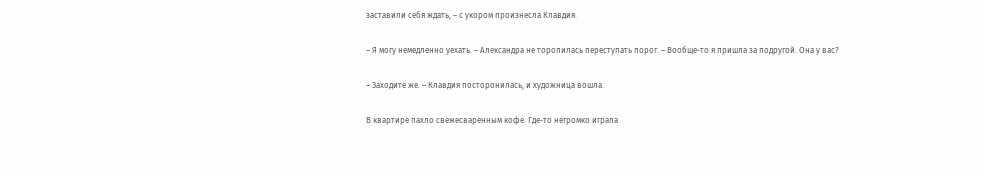заставили себя ждать, – с укором произнесла Клавдия.

– Я могу немедленно уехать. – Александра не торопилась переступать порог. – Вообще-то я пришла за подругой. Она у вас?

– Заходите же. – Клавдия посторонилась, и художница вошла.

В квартире пахло свежесваренным кофе. Где-то негромко играла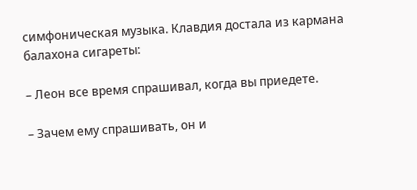симфоническая музыка. Клавдия достала из кармана балахона сигареты:

– Леон все время спрашивал, когда вы приедете.

– Зачем ему спрашивать, он и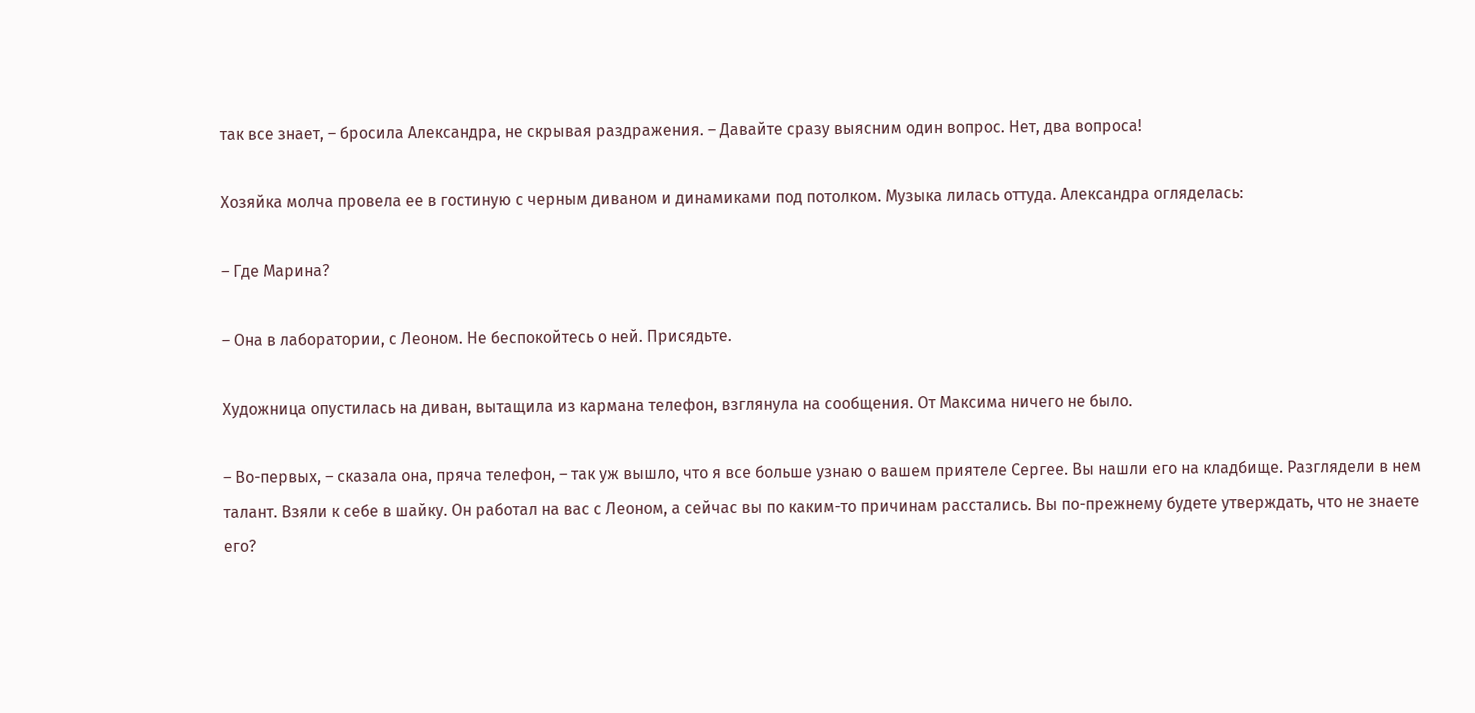так все знает, – бросила Александра, не скрывая раздражения. – Давайте сразу выясним один вопрос. Нет, два вопроса!

Хозяйка молча провела ее в гостиную с черным диваном и динамиками под потолком. Музыка лилась оттуда. Александра огляделась:

– Где Марина?

– Она в лаборатории, с Леоном. Не беспокойтесь о ней. Присядьте.

Художница опустилась на диван, вытащила из кармана телефон, взглянула на сообщения. От Максима ничего не было.

– Во-первых, – сказала она, пряча телефон, – так уж вышло, что я все больше узнаю о вашем приятеле Сергее. Вы нашли его на кладбище. Разглядели в нем талант. Взяли к себе в шайку. Он работал на вас с Леоном, а сейчас вы по каким-то причинам расстались. Вы по-прежнему будете утверждать, что не знаете его?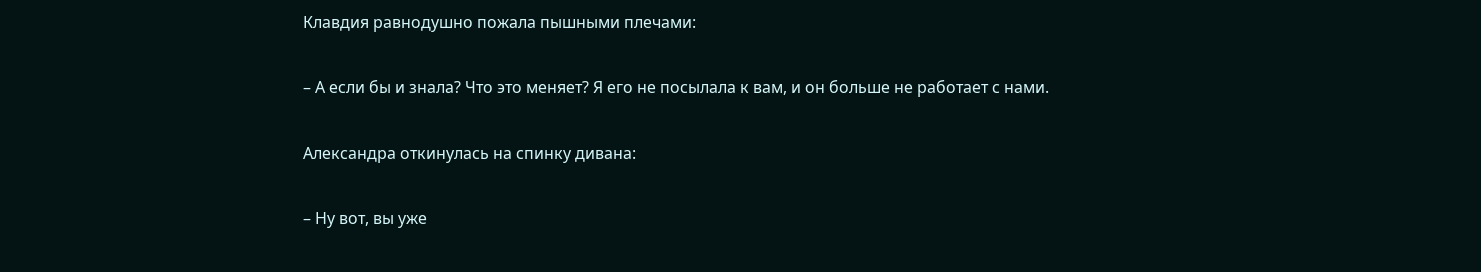Клавдия равнодушно пожала пышными плечами:

– А если бы и знала? Что это меняет? Я его не посылала к вам, и он больше не работает с нами.

Александра откинулась на спинку дивана:

– Ну вот, вы уже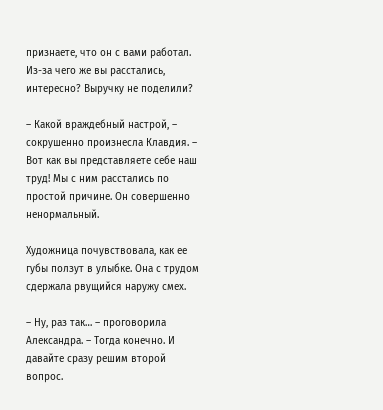признаете, что он с вами работал. Из-за чего же вы расстались, интересно? Выручку не поделили?

– Какой враждебный настрой, – сокрушенно произнесла Клавдия. – Вот как вы представляете себе наш труд! Мы с ним расстались по простой причине. Он совершенно ненормальный.

Художница почувствовала, как ее губы ползут в улыбке. Она с трудом сдержала рвущийся наружу смех.

– Ну, раз так… – проговорила Александра. – Тогда конечно. И давайте сразу решим второй вопрос.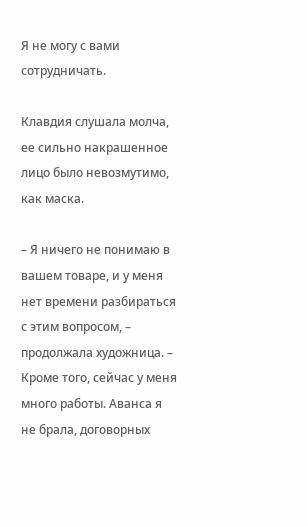Я не могу с вами сотрудничать.

Клавдия слушала молча, ее сильно накрашенное лицо было невозмутимо, как маска.

– Я ничего не понимаю в вашем товаре, и у меня нет времени разбираться с этим вопросом, – продолжала художница. – Кроме того, сейчас у меня много работы. Аванса я не брала, договорных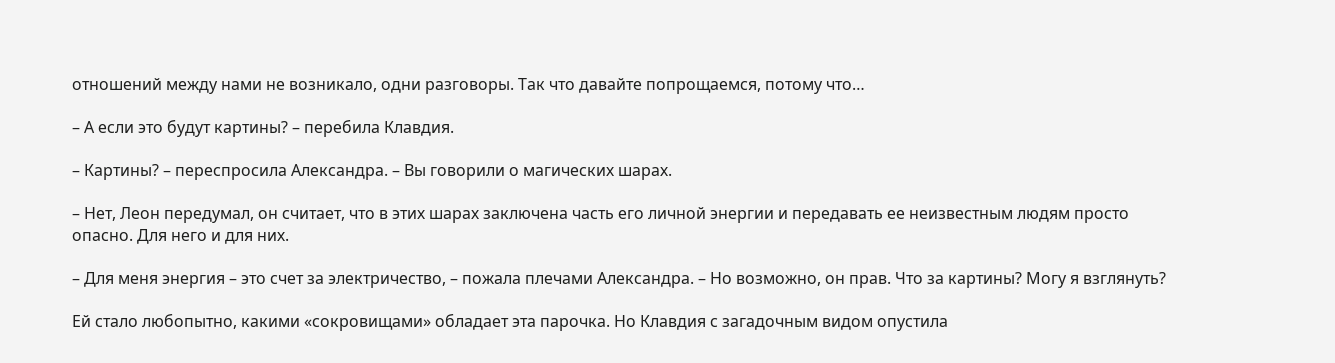отношений между нами не возникало, одни разговоры. Так что давайте попрощаемся, потому что…

– А если это будут картины? – перебила Клавдия.

– Картины? – переспросила Александра. – Вы говорили о магических шарах.

– Нет, Леон передумал, он считает, что в этих шарах заключена часть его личной энергии и передавать ее неизвестным людям просто опасно. Для него и для них.

– Для меня энергия – это счет за электричество, – пожала плечами Александра. – Но возможно, он прав. Что за картины? Могу я взглянуть?

Ей стало любопытно, какими «сокровищами» обладает эта парочка. Но Клавдия с загадочным видом опустила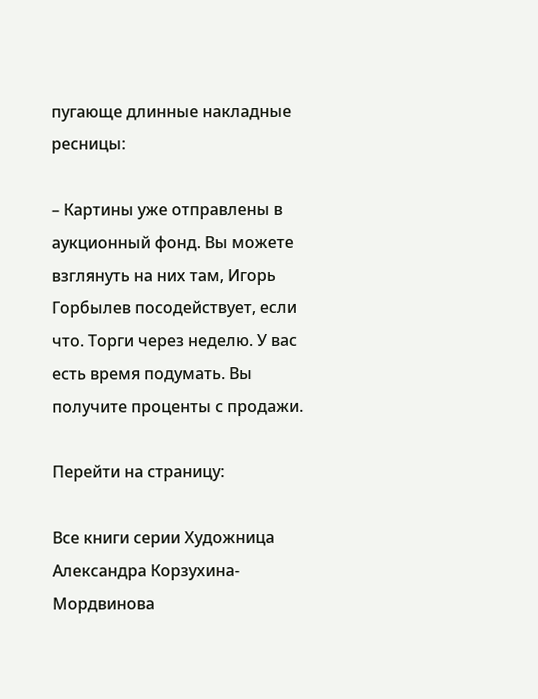пугающе длинные накладные ресницы:

– Картины уже отправлены в аукционный фонд. Вы можете взглянуть на них там, Игорь Горбылев посодействует, если что. Торги через неделю. У вас есть время подумать. Вы получите проценты с продажи.

Перейти на страницу:

Все книги серии Художница Александра Корзухина-Мордвинова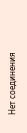Нет соединения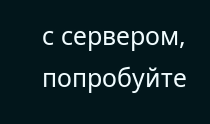с сервером, попробуйте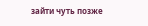зайти чуть позже